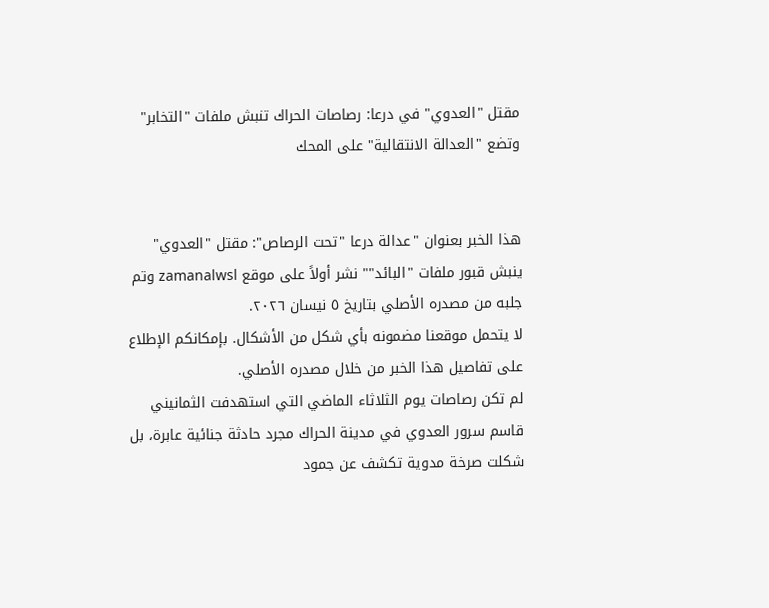مقتل "العدوي" في درعا: رصاصات الحراك تنبش ملفات "التخابر" وتضع "العدالة الانتقالية" على المحك


هذا الخبر بعنوان "عدالة درعا "تحت الرصاص": مقتل "العدوي" ينبش قبور ملفات "البائد"" نشر أولاً على موقع zamanalwsl وتم جلبه من مصدره الأصلي بتاريخ ٥ نيسان ٢٠٢٦.
لا يتحمل موقعنا مضمونه بأي شكل من الأشكال. بإمكانكم الإطلاع على تفاصيل هذا الخبر من خلال مصدره الأصلي.
لم تكن رصاصات يوم الثلاثاء الماضي التي استهدفت الثمانيني قاسم سرور العدوي في مدينة الحراك مجرد حادثة جنائية عابرة، بل شكلت صرخة مدوية تكشف عن جمود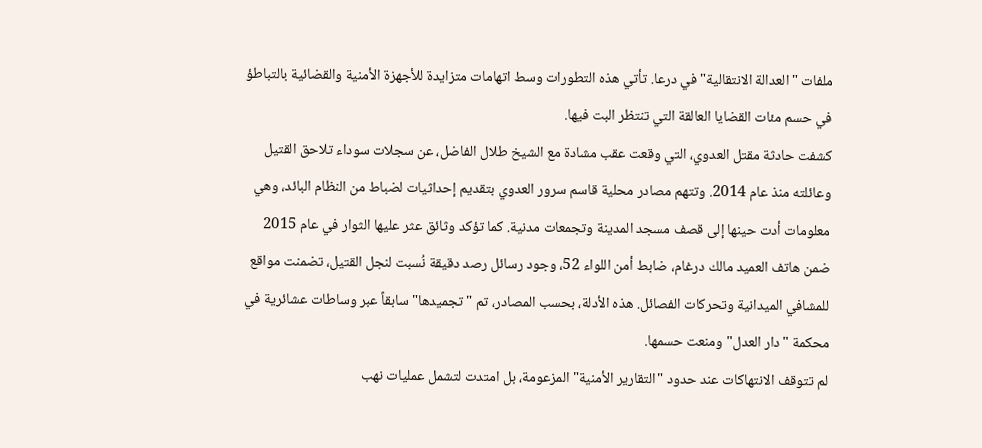ملفات "العدالة الانتقالية" في درعا. تأتي هذه التطورات وسط اتهامات متزايدة للأجهزة الأمنية والقضائية بالتباطؤ في حسم مئات القضايا العالقة التي تنتظر البت فيها.
كشفت حادثة مقتل العدوي، التي وقعت عقب مشادة مع الشيخ طلال الفاضل، عن سجلات سوداء تلاحق القتيل وعائلته منذ عام 2014. وتتهم مصادر محلية قاسم سرور العدوي بتقديم إحداثيات لضباط من النظام البائد، وهي معلومات أدت حينها إلى قصف مسجد المدينة وتجمعات مدنية. كما تؤكد وثائق عثر عليها الثوار في عام 2015 ضمن هاتف العميد مالك درغام، ضابط أمن اللواء 52، وجود رسائل رصد دقيقة نُسبت لنجل القتيل، تضمنت مواقع للمشافي الميدانية وتحركات الفصائل. هذه الأدلة، بحسب المصادر، تم "تجميدها" سابقاً عبر وساطات عشائرية في محكمة "دار العدل" ومنعت حسمها.
لم تتوقف الانتهاكات عند حدود "التقارير الأمنية" المزعومة، بل امتدت لتشمل عمليات نهب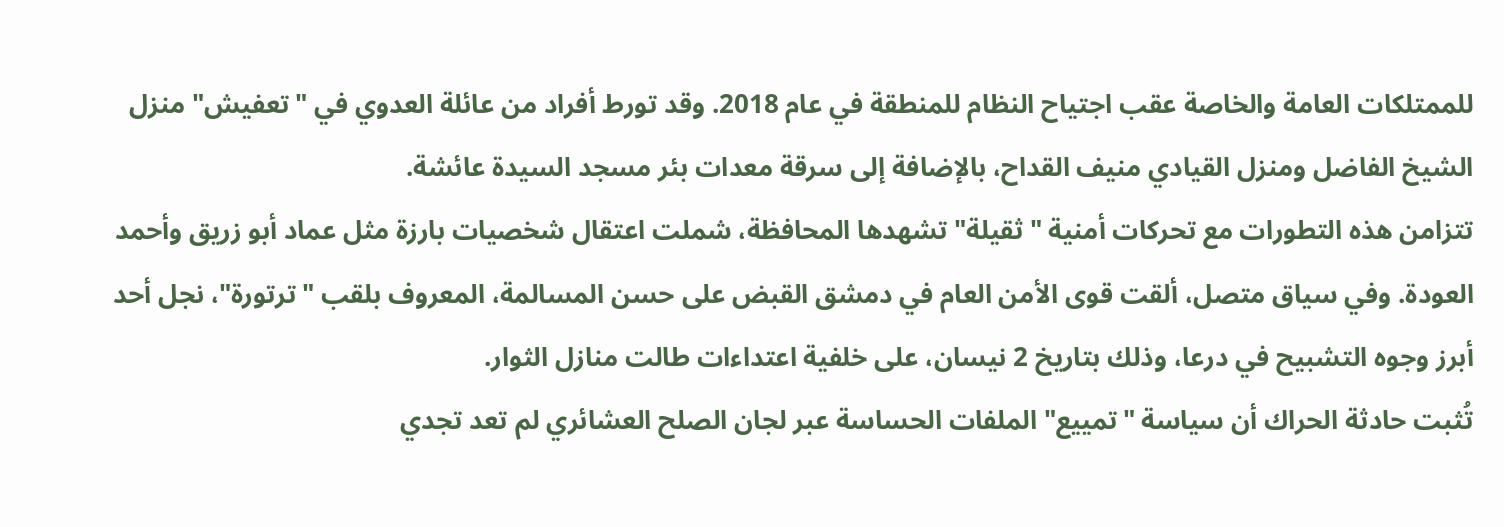للممتلكات العامة والخاصة عقب اجتياح النظام للمنطقة في عام 2018. وقد تورط أفراد من عائلة العدوي في "تعفيش" منزل الشيخ الفاضل ومنزل القيادي منيف القداح، بالإضافة إلى سرقة معدات بئر مسجد السيدة عائشة.
تتزامن هذه التطورات مع تحركات أمنية "ثقيلة" تشهدها المحافظة، شملت اعتقال شخصيات بارزة مثل عماد أبو زريق وأحمد العودة. وفي سياق متصل، ألقت قوى الأمن العام في دمشق القبض على حسن المسالمة، المعروف بلقب "ترتورة"، نجل أحد أبرز وجوه التشبيح في درعا، وذلك بتاريخ 2 نيسان، على خلفية اعتداءات طالت منازل الثوار.
تُثبت حادثة الحراك أن سياسة "تمييع" الملفات الحساسة عبر لجان الصلح العشائري لم تعد تجدي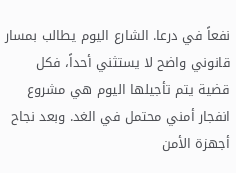نفعاً في درعا. الشارع اليوم يطالب بمسار قانوني واضح لا يستثني أحداً، فكل قضية يتم تأجيلها اليوم هي مشروع انفجار أمني محتمل في الغد. وبعد نجاح أجهزة الأمن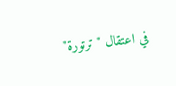في اعتقال "ترتورة"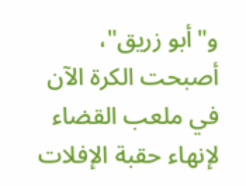و"أبو زريق"، أصبحت الكرة الآن في ملعب القضاء لإنهاء حقبة الإفلات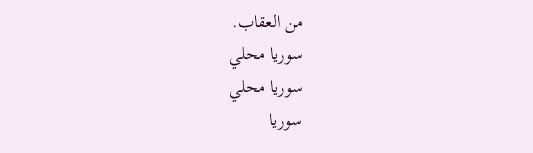من العقاب.
سوريا محلي
سوريا محلي
سوريا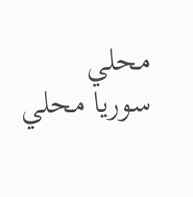محلي
سوريا محلي